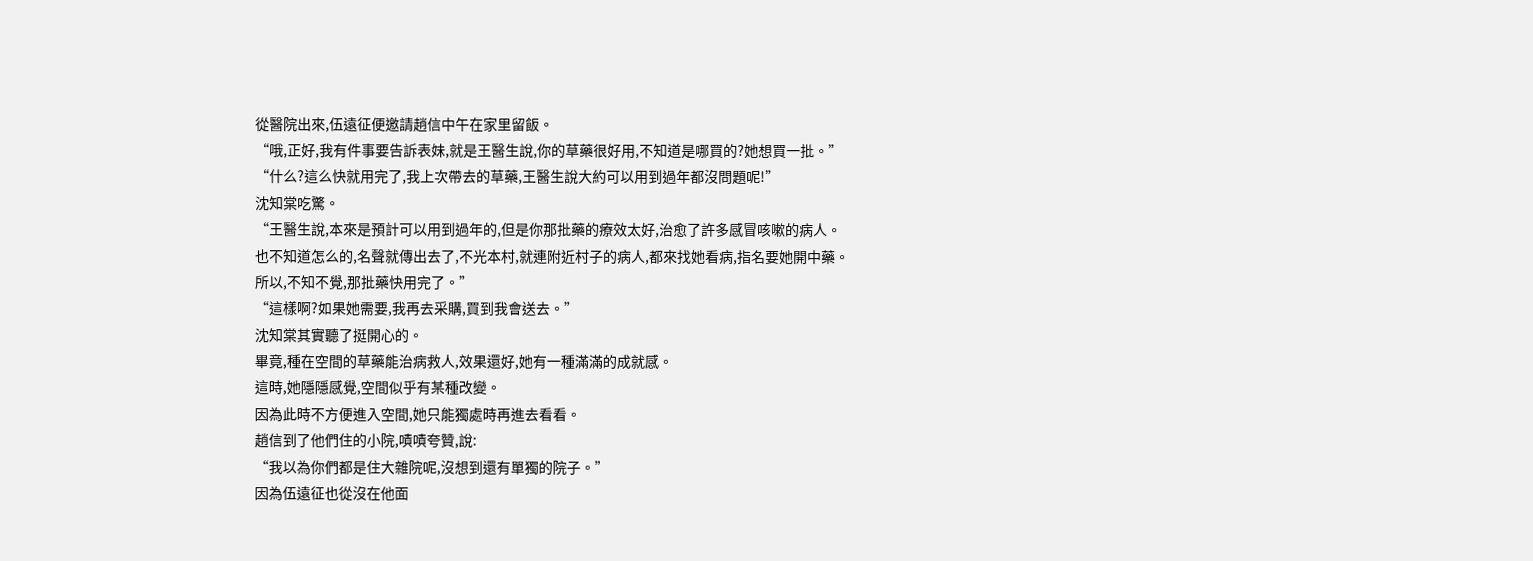從醫院出來,伍遠征便邀請趙信中午在家里留飯。
“哦,正好,我有件事要告訴表妹,就是王醫生說,你的草藥很好用,不知道是哪買的?她想買一批。”
“什么?這么快就用完了,我上次帶去的草藥,王醫生說大約可以用到過年都沒問題呢!”
沈知棠吃驚。
“王醫生說,本來是預計可以用到過年的,但是你那批藥的療效太好,治愈了許多感冒咳嗽的病人。
也不知道怎么的,名聲就傳出去了,不光本村,就連附近村子的病人,都來找她看病,指名要她開中藥。
所以,不知不覺,那批藥快用完了。”
“這樣啊?如果她需要,我再去采購,買到我會送去。”
沈知棠其實聽了挺開心的。
畢竟,種在空間的草藥能治病救人,效果還好,她有一種滿滿的成就感。
這時,她隱隱感覺,空間似乎有某種改變。
因為此時不方便進入空間,她只能獨處時再進去看看。
趙信到了他們住的小院,嘖嘖夸贊,說:
“我以為你們都是住大雜院呢,沒想到還有單獨的院子。”
因為伍遠征也從沒在他面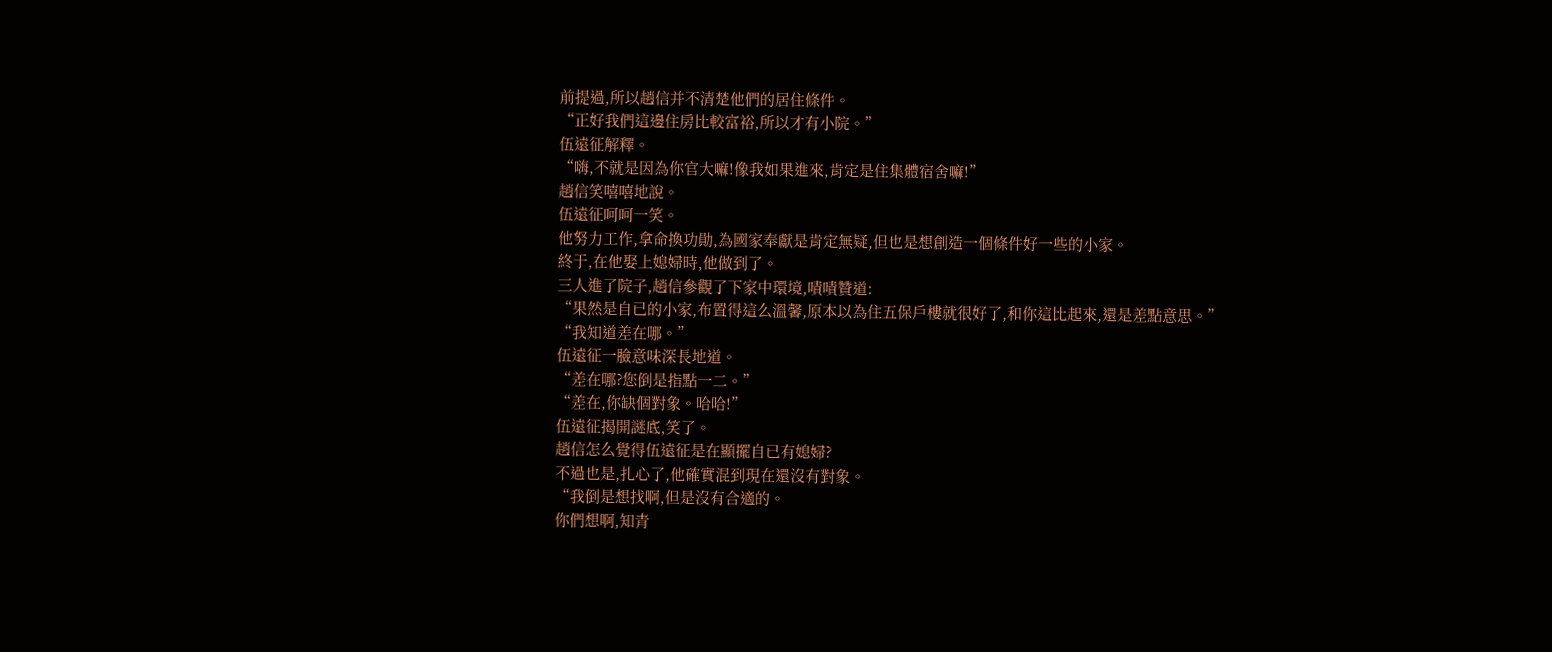前提過,所以趙信并不清楚他們的居住條件。
“正好我們這邊住房比較富裕,所以才有小院。”
伍遠征解釋。
“嗨,不就是因為你官大嘛!像我如果進來,肯定是住集體宿舍嘛!”
趙信笑嘻嘻地說。
伍遠征呵呵一笑。
他努力工作,拿命換功勛,為國家奉獻是肯定無疑,但也是想創造一個條件好一些的小家。
終于,在他娶上媳婦時,他做到了。
三人進了院子,趙信參觀了下家中環境,嘖嘖贊道:
“果然是自已的小家,布置得這么溫馨,原本以為住五保戶樓就很好了,和你這比起來,還是差點意思。”
“我知道差在哪。”
伍遠征一臉意味深長地道。
“差在哪?您倒是指點一二。”
“差在,你缺個對象。哈哈!”
伍遠征揭開謎底,笑了。
趙信怎么覺得伍遠征是在顯擺自已有媳婦?
不過也是,扎心了,他確實混到現在還沒有對象。
“我倒是想找啊,但是沒有合適的。
你們想啊,知青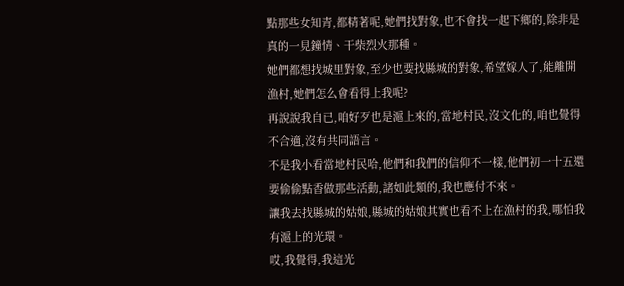點那些女知青,都精著呢,她們找對象,也不會找一起下鄉的,除非是真的一見鐘情、干柴烈火那種。
她們都想找城里對象,至少也要找縣城的對象,希望嫁人了,能離開漁村,她們怎么會看得上我呢?
再說說我自已,咱好歹也是滬上來的,當地村民,沒文化的,咱也覺得不合適,沒有共同語言。
不是我小看當地村民哈,他們和我們的信仰不一樣,他們初一十五還要偷偷點香做那些活動,諸如此類的,我也應付不來。
讓我去找縣城的姑娘,縣城的姑娘其實也看不上在漁村的我,哪怕我有滬上的光環。
哎,我覺得,我這光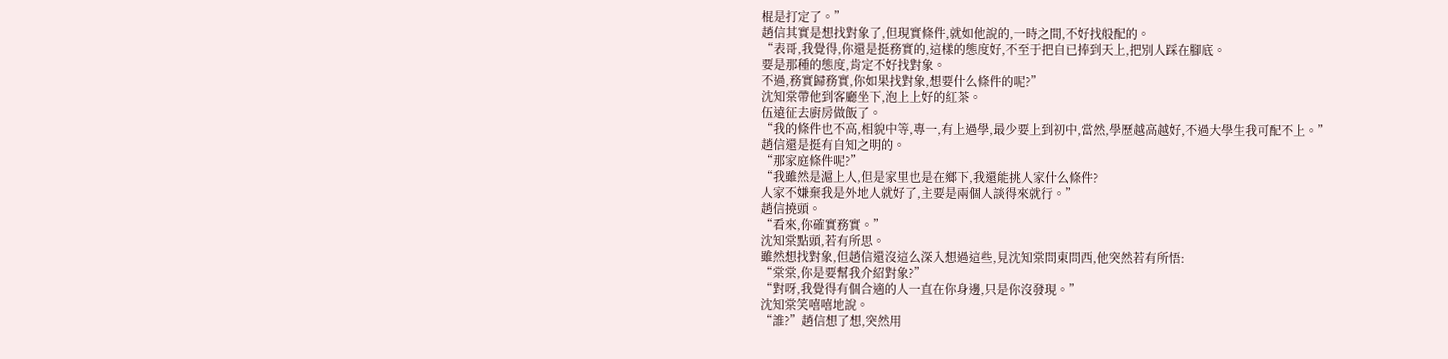棍是打定了。”
趙信其實是想找對象了,但現實條件,就如他說的,一時之間,不好找般配的。
“表哥,我覺得,你還是挺務實的,這樣的態度好,不至于把自已捧到天上,把別人踩在腳底。
要是那種的態度,肯定不好找對象。
不過,務實歸務實,你如果找對象,想要什么條件的呢?”
沈知棠帶他到客廳坐下,泡上上好的紅茶。
伍遠征去廚房做飯了。
“我的條件也不高,相貌中等,專一,有上過學,最少要上到初中,當然,學歷越高越好,不過大學生我可配不上。”
趙信還是挺有自知之明的。
“那家庭條件呢?”
“我雖然是滬上人,但是家里也是在鄉下,我還能挑人家什么條件?
人家不嫌棄我是外地人就好了,主要是兩個人談得來就行。”
趙信撓頭。
“看來,你確實務實。”
沈知棠點頭,若有所思。
雖然想找對象,但趙信還沒這么深入想過這些,見沈知棠問東問西,他突然若有所悟:
“棠棠,你是要幫我介紹對象?”
“對呀,我覺得有個合適的人一直在你身邊,只是你沒發現。”
沈知棠笑嘻嘻地說。
“誰?”趙信想了想,突然用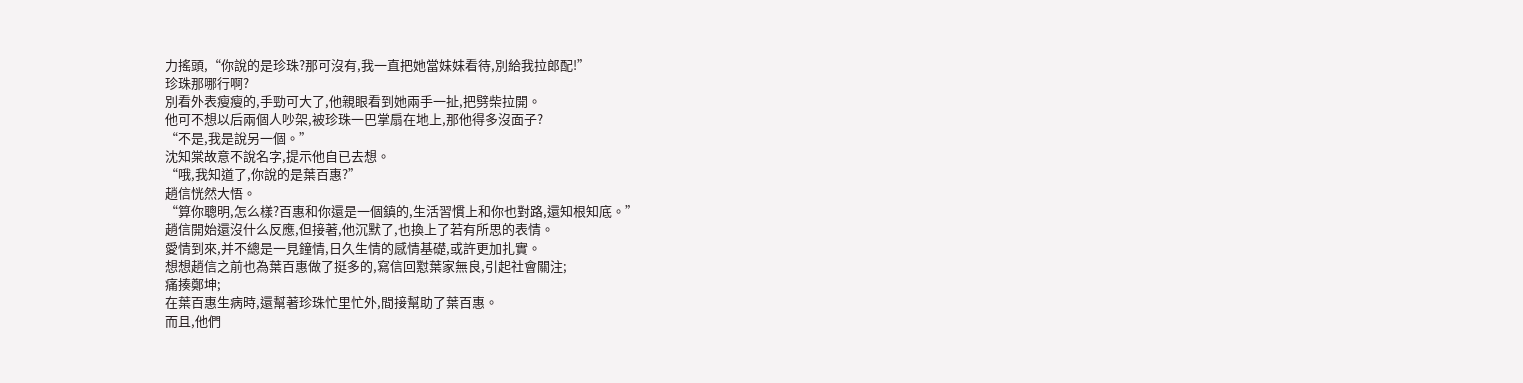力搖頭,“你說的是珍珠?那可沒有,我一直把她當妹妹看待,別給我拉郎配!”
珍珠那哪行啊?
別看外表瘦瘦的,手勁可大了,他親眼看到她兩手一扯,把劈柴拉開。
他可不想以后兩個人吵架,被珍珠一巴掌扇在地上,那他得多沒面子?
“不是,我是說另一個。”
沈知棠故意不說名字,提示他自已去想。
“哦,我知道了,你說的是葉百惠?”
趙信恍然大悟。
“算你聰明,怎么樣?百惠和你還是一個鎮的,生活習慣上和你也對路,還知根知底。”
趙信開始還沒什么反應,但接著,他沉默了,也換上了若有所思的表情。
愛情到來,并不總是一見鐘情,日久生情的感情基礎,或許更加扎實。
想想趙信之前也為葉百惠做了挺多的,寫信回懟葉家無良,引起社會關注;
痛揍鄭坤;
在葉百惠生病時,還幫著珍珠忙里忙外,間接幫助了葉百惠。
而且,他們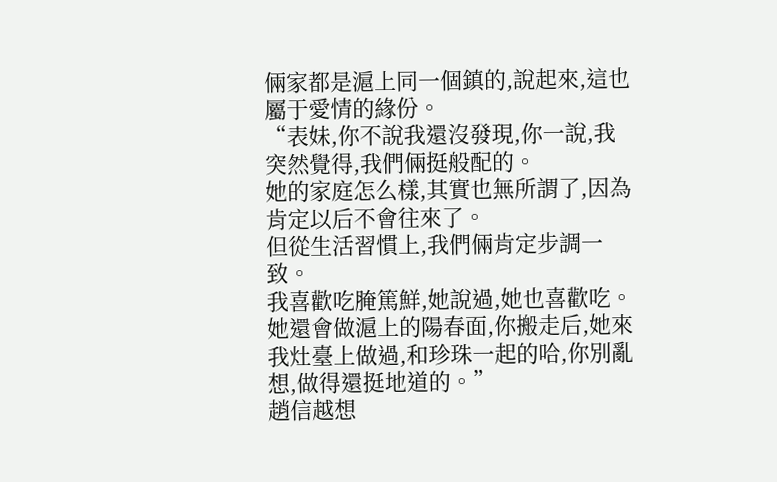倆家都是滬上同一個鎮的,說起來,這也屬于愛情的緣份。
“表妹,你不說我還沒發現,你一說,我突然覺得,我們倆挺般配的。
她的家庭怎么樣,其實也無所謂了,因為肯定以后不會往來了。
但從生活習慣上,我們倆肯定步調一致。
我喜歡吃腌篤鮮,她說過,她也喜歡吃。
她還會做滬上的陽春面,你搬走后,她來我灶臺上做過,和珍珠一起的哈,你別亂想,做得還挺地道的。”
趙信越想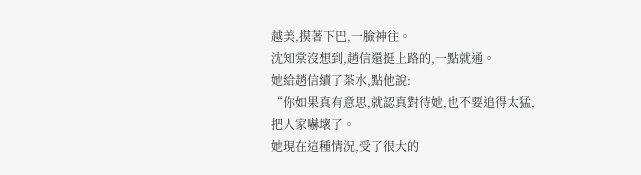越美,摸著下巴,一臉神往。
沈知棠沒想到,趙信還挺上路的,一點就通。
她給趙信續了茶水,點他說:
“你如果真有意思,就認真對待她,也不要追得太猛,把人家嚇壞了。
她現在這種情況,受了很大的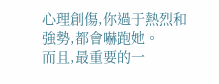心理創傷,你過于熱烈和強勢,都會嚇跑她。
而且,最重要的一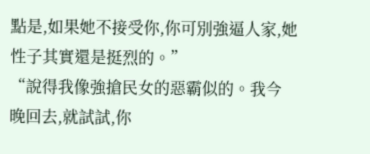點是,如果她不接受你,你可別強逼人家,她性子其實還是挺烈的。”
“說得我像強搶民女的惡霸似的。我今晚回去,就試試,你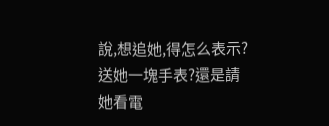說,想追她,得怎么表示?
送她一塊手表?還是請她看電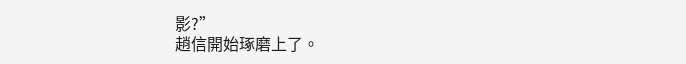影?”
趙信開始琢磨上了。